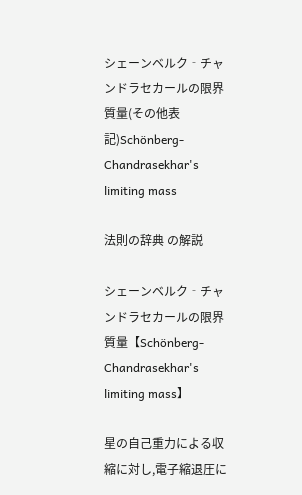シェーンベルク‐チャンドラセカールの限界質量(その他表記)Schönberg-Chandrasekhar's limiting mass

法則の辞典 の解説

シェーンベルク‐チャンドラセカールの限界質量【Schönberg-Chandrasekhar's limiting mass】

星の自己重力による収縮に対し,電子縮退圧に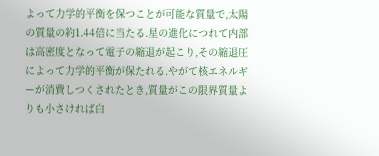よって力学的平衡を保つことが可能な質量で,太陽の質量の約1.44倍に当たる.星の進化につれて内部は高密度となって電子の縮退が起こり,その縮退圧によって力学的平衡が保たれる.やがて核エネルギーが消費しつくされたとき,質量がこの限界質量よりも小さければ白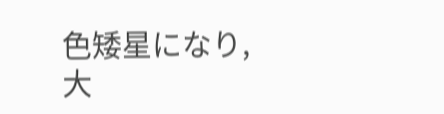色矮星になり,大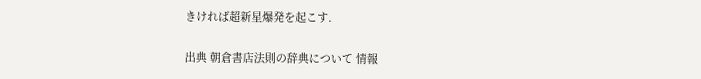きければ超新星爆発を起こす.

出典 朝倉書店法則の辞典について 情報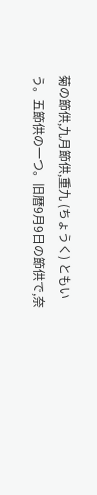菊の節供,九月節供,重九 (ちょうく) ともいう。五節供の一つ。旧暦9月9日の節供で,奈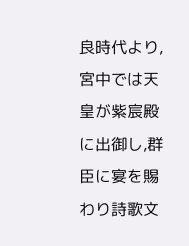良時代より,宮中では天皇が紫宸殿に出御し,群臣に宴を賜わり詩歌文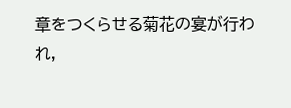章をつくらせる菊花の宴が行われ,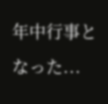年中行事となった...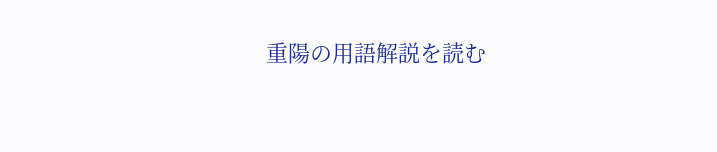重陽の用語解説を読む